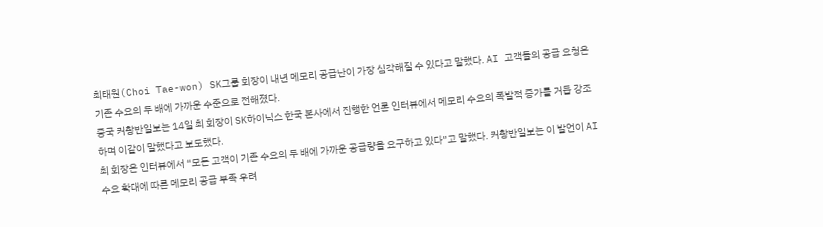최태원(Choi Tae-won) SK그룹 회장이 내년 메모리 공급난이 가장 심각해질 수 있다고 말했다. AI 고객들의 공급 요청은 기존 수요의 두 배에 가까운 수준으로 전해졌다.
중국 커촹반일보는 14일 최 회장이 SK하이닉스 한국 본사에서 진행한 언론 인터뷰에서 메모리 수요의 폭발적 증가를 거듭 강조하며 이같이 말했다고 보도했다.
최 회장은 인터뷰에서 “모든 고객이 기존 수요의 두 배에 가까운 공급량을 요구하고 있다”고 말했다. 커촹반일보는 이 발언이 AI 수요 확대에 따른 메모리 공급 부족 우려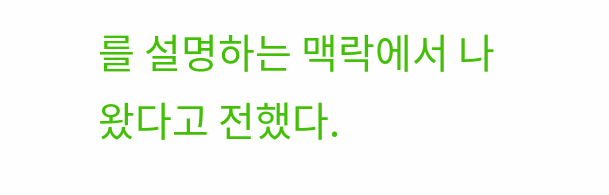를 설명하는 맥락에서 나왔다고 전했다.